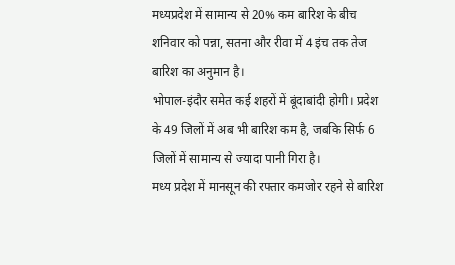मध्यप्रदेश में सामान्य से 20% कम बारिश के बीच शनिवार को पन्ना, सतना और रीवा में 4 इंच तक तेज बारिश का अनुमान है।
भोपाल-इंदौर समेत कई शहरों में बूंदाबांदी होगी। प्रदेश के 49 जिलों में अब भी बारिश कम है, जबकि सिर्फ 6 जिलों में सामान्य से ज्यादा पानी गिरा है।
मध्य प्रदेश में मानसून की रफ्तार कमजोर रहने से बारिश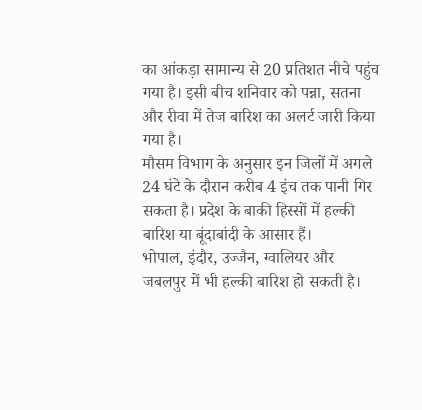का आंकड़ा सामान्य से 20 प्रतिशत नीचे पहुंच गया है। इसी बीच शनिवार को पन्ना, सतना और रीवा में तेज बारिश का अलर्ट जारी किया गया है।
मौसम विभाग के अनुसार इन जिलों में अगले 24 घंटे के दौरान करीब 4 इंच तक पानी गिर सकता है। प्रदेश के बाकी हिस्सों में हल्की बारिश या बूंदाबांदी के आसार हैं।
भोपाल, इंदौर, उज्जैन, ग्वालियर और जबलपुर में भी हल्की बारिश हो सकती है।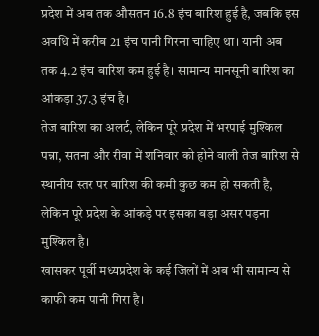प्रदेश में अब तक औसतन 16.8 इंच बारिश हुई है, जबकि इस अवधि में करीब 21 इंच पानी गिरना चाहिए था। यानी अब तक 4.2 इंच बारिश कम हुई है। सामान्य मानसूनी बारिश का आंकड़ा 37.3 इंच है।
तेज बारिश का अलर्ट, लेकिन पूरे प्रदेश में भरपाई मुश्किल
पन्ना, सतना और रीवा में शनिवार को होने वाली तेज बारिश से स्थानीय स्तर पर बारिश की कमी कुछ कम हो सकती है, लेकिन पूरे प्रदेश के आंकड़े पर इसका बड़ा असर पड़ना मुश्किल है।
खासकर पूर्वी मध्यप्रदेश के कई जिलों में अब भी सामान्य से काफी कम पानी गिरा है।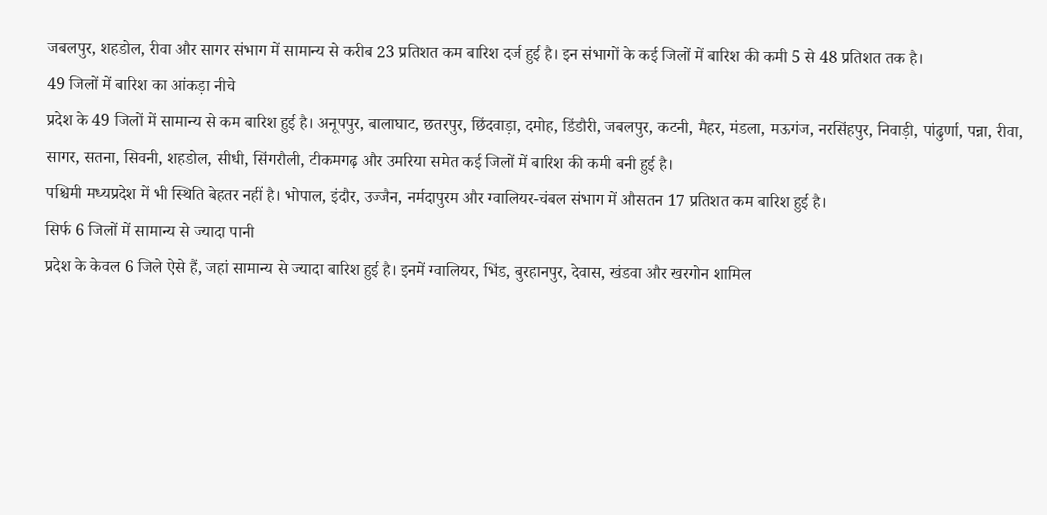जबलपुर, शहडोल, रीवा और सागर संभाग में सामान्य से करीब 23 प्रतिशत कम बारिश दर्ज हुई है। इन संभागों के कई जिलों में बारिश की कमी 5 से 48 प्रतिशत तक है।
49 जिलों में बारिश का आंकड़ा नीचे
प्रदेश के 49 जिलों में सामान्य से कम बारिश हुई है। अनूपपुर, बालाघाट, छतरपुर, छिंदवाड़ा, दमोह, डिंडौरी, जबलपुर, कटनी, मैहर, मंडला, मऊगंज, नरसिंहपुर, निवाड़ी, पांढुर्णा, पन्ना, रीवा, सागर, सतना, सिवनी, शहडोल, सीधी, सिंगरौली, टीकमगढ़ और उमरिया समेत कई जिलों में बारिश की कमी बनी हुई है।
पश्चिमी मध्यप्रदेश में भी स्थिति बेहतर नहीं है। भोपाल, इंदौर, उज्जैन, नर्मदापुरम और ग्वालियर-चंबल संभाग में औसतन 17 प्रतिशत कम बारिश हुई है।
सिर्फ 6 जिलों में सामान्य से ज्यादा पानी
प्रदेश के केवल 6 जिले ऐसे हैं, जहां सामान्य से ज्यादा बारिश हुई है। इनमें ग्वालियर, भिंड, बुरहानपुर, देवास, खंडवा और खरगोन शामिल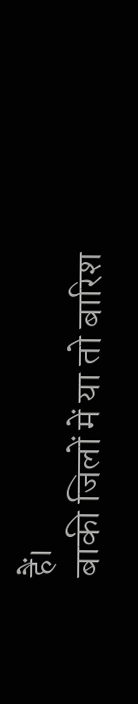हैं।
बाकी जिलों में या तो बारिश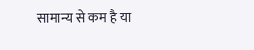सामान्य से कम है या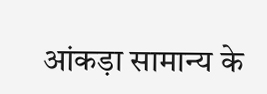आंकड़ा सामान्य के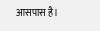आसपास है।